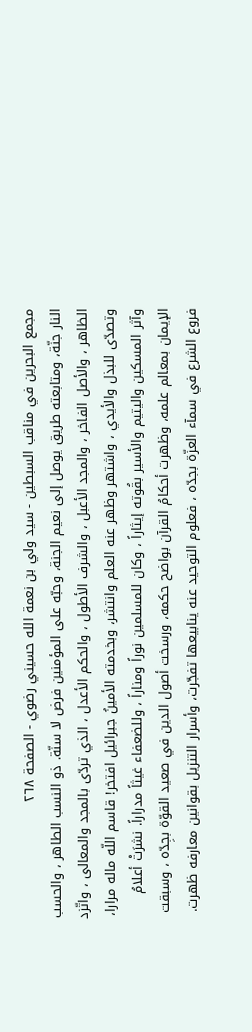مجمع البحرين في مناقب السبطين - سيد ولي بن نعمة الله حسيني رضوي - الصفحة ٢٦٨
النار جنّة، ومتابعته طريق يوصل إلى نعيم الجنة، وحبّه على المؤمنين فرض لا سنّة. ذو النسب الطاهر ، والحسب الظاهر ، والأصل الفاخر ، والمجد الأعبل ، والشرف الأطول ، والحكم الأعدل ، الذي تردّى بالمجد والمعالى ، واتّزد وتصدّى للبذل والأيدي ، واشتهر وظهر عنه العلم وانتشر، وبخدمته الأمينُ جبرائيل افتخر! قاسم اللّه ماله مرارا، وآثر المسكين واليتيم والأسير بقُوته إيثاراً ، وكان للمسلمين نوراً ومناراً ، وللضعفاء غيثاً مدراراً. نشرَتْ أعلامُ الإيمان بمعالم علمه، وظهرت أحكامُ القرآن بواضح حكمه، ورسخت أصول الدين في صعيد القوّة بجِدّه ، وسبقت فروع الشرع في سمآء العزّة بجدّه ، فعلوم التوحيد عنه ينابيعها تفجّرت، وأسرار التنزيل بقوانين معارفه ظهرت.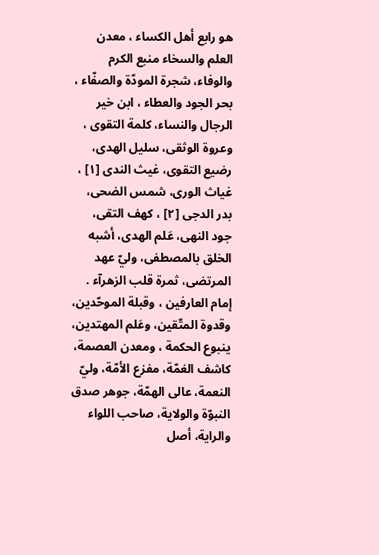هو رابع أهل الكساء ، معدن العلم والسخاء منبع الكرم والوفاء، شجرة المودّة والصفّاء ، بحر الجود والعطاء ، ابن خير الرجال والنساء، كلمة التقوى ، وعروة الوثقى، سليل الهدى، رضيع التقوى، غيث الندى [١] ، غياث الورى، شمس الضحى، بدر الدجى [٢] ، كهف التقى، جود النهى، عَلم الهدى، أشبه الخلق بالمصطفى، وليّ عهد المرتضى، ثمرة قلب الزهرآء . إمام العارفين ، وقبلة الموحّدين، وقدوة المتّقين، وعَلم المهتدين، ينبوع الحكمة ، ومعدن العصمة، كاشف الغمّة، مفزع الأمّة، وليّ النعمة، عالى الهمّة، جوهر صدق النبوّة والولاية، صاحب اللواء والراية، أصل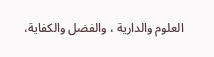العلوم والدارية ، والفضل والكفاية،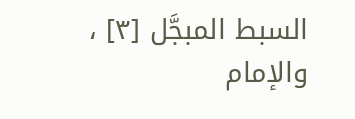السبط المبجَّل [٣] ، والإمام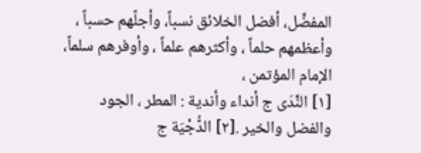المفضَّل، أفضل الخلائق نسباً، وأجلّهم حسباً ، وأعظمهم حلماً ، وأكثرهم علماً ، وأوفرهم سلماً، الإمام المؤتمن ،
[١] النَّدَى ج أنداء وأندية : المطر ، الجود والفضل والخير .[٢] الدُّجْيَة ج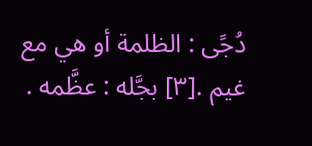دُجًى : الظلمة أو هي مع غيم .[٣] بجَّله : عظَّمه .